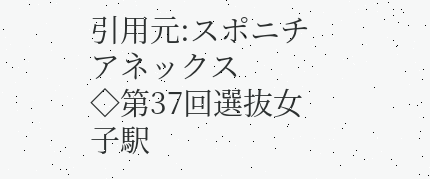引用元:スポニチアネックス
◇第37回選抜女子駅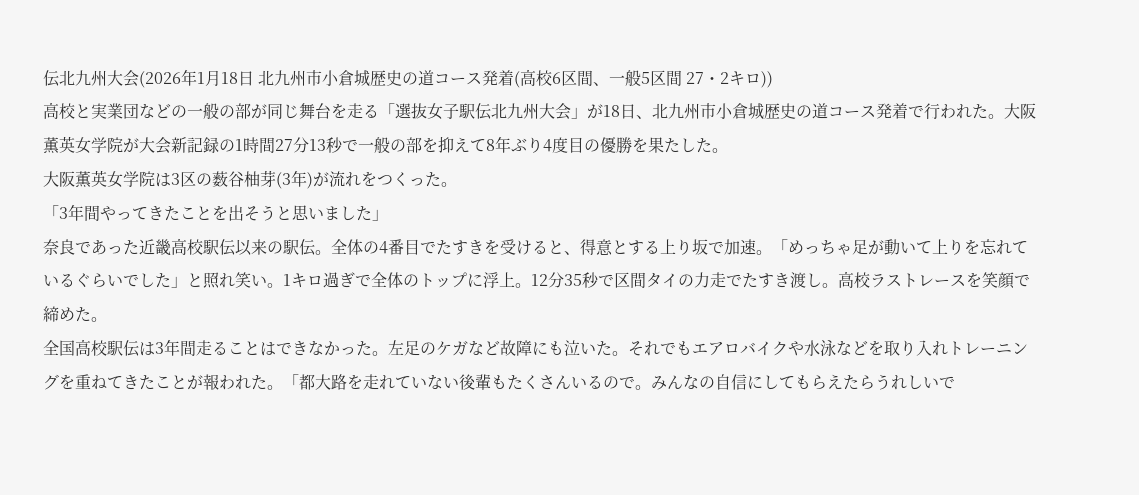伝北九州大会(2026年1月18日 北九州市小倉城歴史の道コース発着(高校6区間、一般5区間 27・2キロ))
高校と実業団などの一般の部が同じ舞台を走る「選抜女子駅伝北九州大会」が18日、北九州市小倉城歴史の道コース発着で行われた。大阪薫英女学院が大会新記録の1時間27分13秒で一般の部を抑えて8年ぶり4度目の優勝を果たした。
大阪薫英女学院は3区の薮谷柚芽(3年)が流れをつくった。
「3年間やってきたことを出そうと思いました」
奈良であった近畿高校駅伝以来の駅伝。全体の4番目でたすきを受けると、得意とする上り坂で加速。「めっちゃ足が動いて上りを忘れているぐらいでした」と照れ笑い。1キロ過ぎで全体のトップに浮上。12分35秒で区間タイの力走でたすき渡し。高校ラストレースを笑顔で締めた。
全国高校駅伝は3年間走ることはできなかった。左足のケガなど故障にも泣いた。それでもエアロバイクや水泳などを取り入れトレーニングを重ねてきたことが報われた。「都大路を走れていない後輩もたくさんいるので。みんなの自信にしてもらえたらうれしいで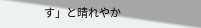す」と晴れやか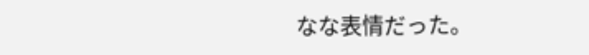なな表情だった。